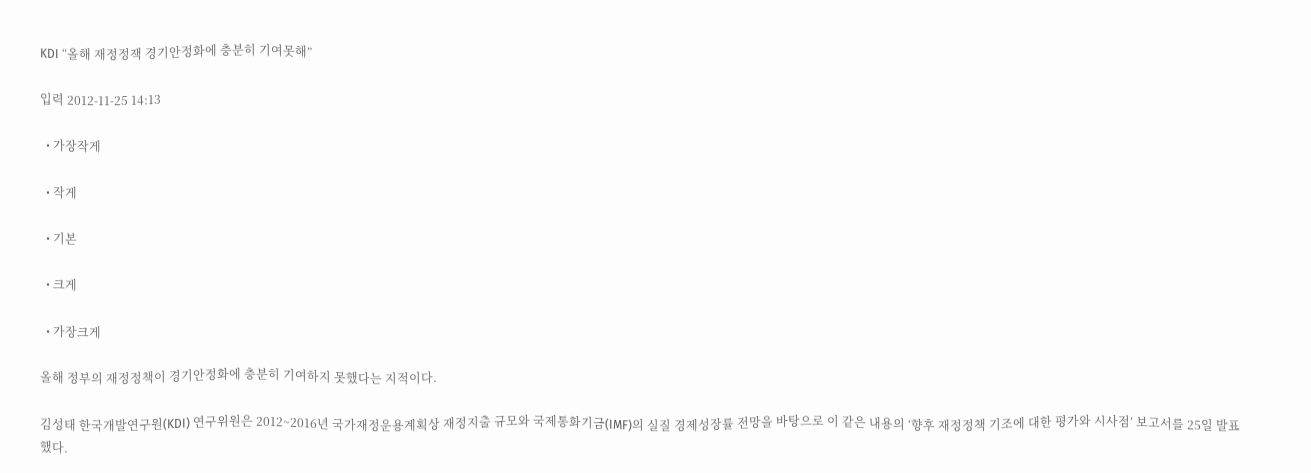KDI “올해 재정정잭 경기안정화에 충분히 기여못해”

입력 2012-11-25 14:13

  • 가장작게

  • 작게

  • 기본

  • 크게

  • 가장크게

올해 정부의 재정정책이 경기안정화에 충분히 기여하지 못했다는 지적이다.

김성태 한국개발연구원(KDI) 연구위원은 2012~2016년 국가재정운용계획상 재정지출 규모와 국제통화기금(IMF)의 실질 경제성장률 전망을 바탕으로 이 같은 내용의 ‘향후 재정정책 기조에 대한 평가와 시사점’ 보고서를 25일 발표했다.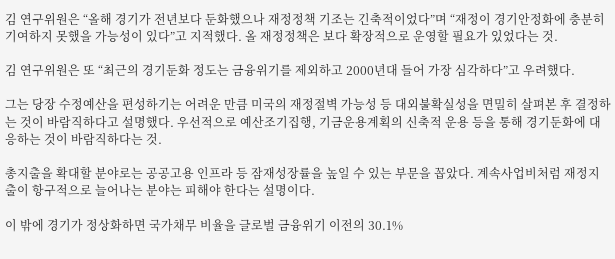김 연구위원은 “올해 경기가 전년보다 둔화했으나 재정정책 기조는 긴축적이었다”며 “재정이 경기안정화에 충분히 기여하지 못했을 가능성이 있다”고 지적했다. 올 재정정책은 보다 확장적으로 운영할 필요가 있었다는 것.

김 연구위원은 또 “최근의 경기둔화 정도는 금융위기를 제외하고 2000년대 들어 가장 심각하다”고 우려했다.

그는 당장 수정예산을 편성하기는 어려운 만큼 미국의 재정절벽 가능성 등 대외불확실성을 면밀히 살펴본 후 결정하는 것이 바람직하다고 설명했다. 우선적으로 예산조기집행, 기금운용계획의 신축적 운용 등을 통해 경기둔화에 대응하는 것이 바람직하다는 것.

총지출을 확대할 분야로는 공공고용 인프라 등 잠재성장률을 높일 수 있는 부문을 꼽았다. 계속사업비처럼 재정지출이 항구적으로 늘어나는 분야는 피해야 한다는 설명이다.

이 밖에 경기가 정상화하면 국가채무 비율을 글로벌 금융위기 이전의 30.1%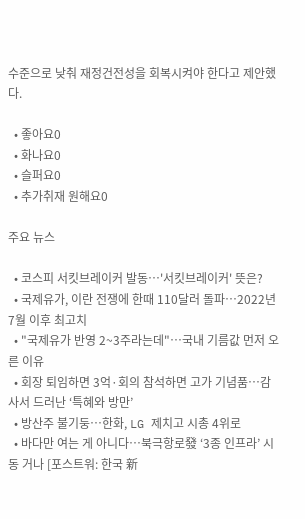수준으로 낮춰 재정건전성을 회복시켜야 한다고 제안했다.

  • 좋아요0
  • 화나요0
  • 슬퍼요0
  • 추가취재 원해요0

주요 뉴스

  • 코스피 서킷브레이커 발동…'서킷브레이커' 뜻은?
  • 국제유가, 이란 전쟁에 한때 110달러 돌파…2022년 7월 이후 최고치
  • "국제유가 반영 2~3주라는데"…국내 기름값 먼저 오른 이유
  • 회장 퇴임하면 3억·회의 참석하면 고가 기념품…감사서 드러난 ‘특혜와 방만’
  • 방산주 불기둥…한화, LG 제치고 시총 4위로
  • 바다만 여는 게 아니다…북극항로發 ‘3종 인프라’ 시동 거나 [포스트워: 한국 新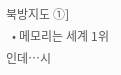북방지도 ①]
  • 메모리는 세계 1위인데…시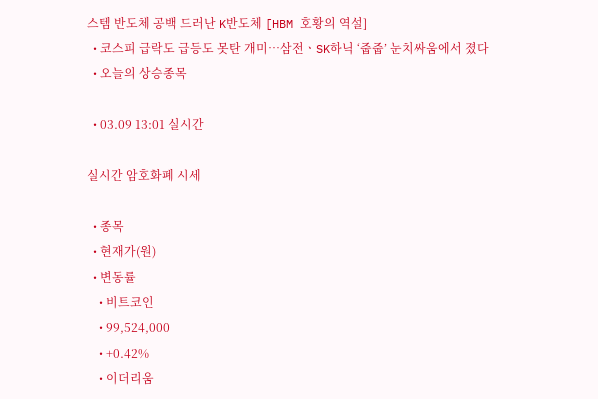스템 반도체 공백 드러난 K반도체 [HBM 호황의 역설]
  • 코스피 급락도 급등도 못탄 개미⋯삼전ㆍSK하닉 ‘줍줍’ 눈치싸움에서 졌다
  • 오늘의 상승종목

  • 03.09 13:01 실시간

실시간 암호화폐 시세

  • 종목
  • 현재가(원)
  • 변동률
    • 비트코인
    • 99,524,000
    • +0.42%
    • 이더리움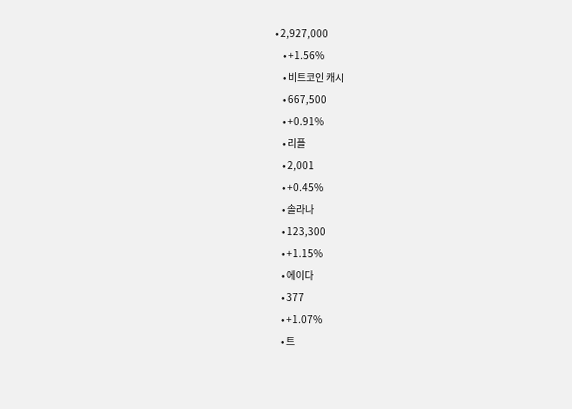• 2,927,000
    • +1.56%
    • 비트코인 캐시
    • 667,500
    • +0.91%
    • 리플
    • 2,001
    • +0.45%
    • 솔라나
    • 123,300
    • +1.15%
    • 에이다
    • 377
    • +1.07%
    • 트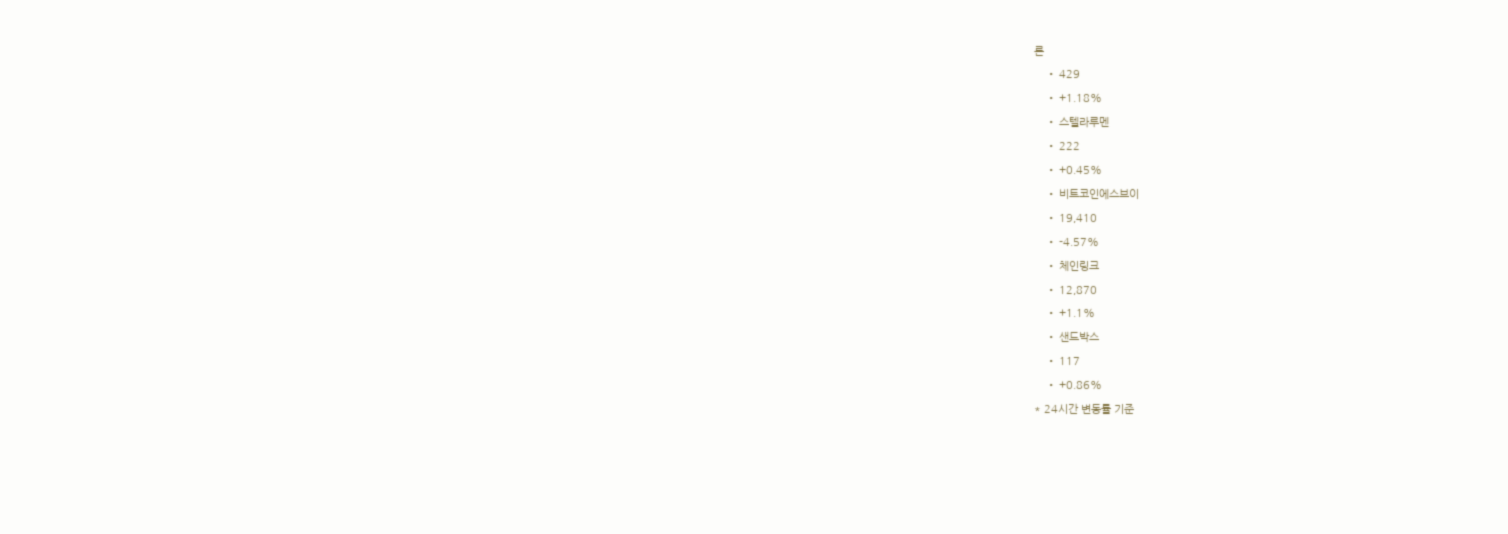론
    • 429
    • +1.18%
    • 스텔라루멘
    • 222
    • +0.45%
    • 비트코인에스브이
    • 19,410
    • -4.57%
    • 체인링크
    • 12,870
    • +1.1%
    • 샌드박스
    • 117
    • +0.86%
* 24시간 변동률 기준